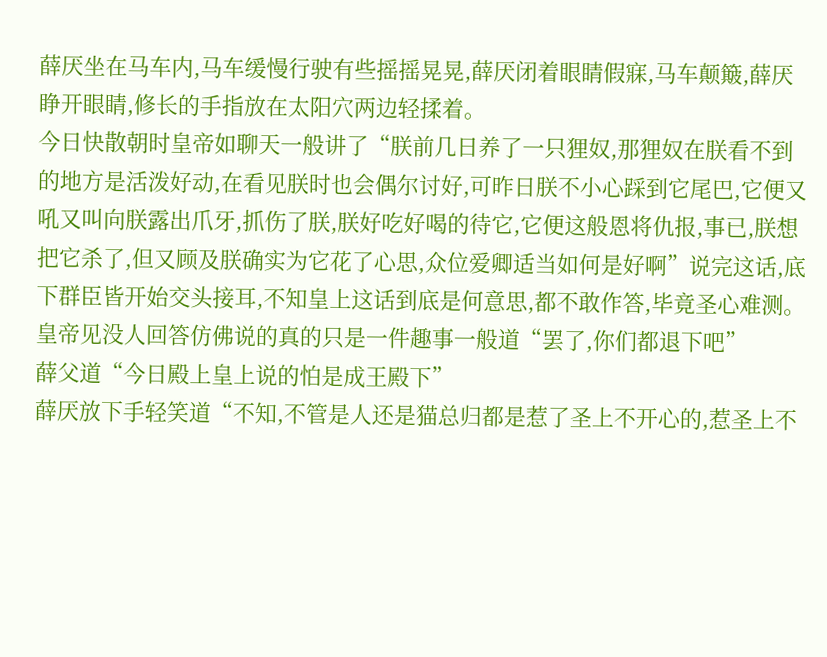薛厌坐在马车内,马车缓慢行驶有些摇摇晃晃,薛厌闭着眼睛假寐,马车颠簸,薛厌睁开眼睛,修长的手指放在太阳穴两边轻揉着。
今日快散朝时皇帝如聊天一般讲了“朕前几日养了一只狸奴,那狸奴在朕看不到的地方是活泼好动,在看见朕时也会偶尔讨好,可昨日朕不小心踩到它尾巴,它便又吼又叫向朕露出爪牙,抓伤了朕,朕好吃好喝的待它,它便这般恩将仇报,事已,朕想把它杀了,但又顾及朕确实为它花了心思,众位爱卿适当如何是好啊”说完这话,底下群臣皆开始交头接耳,不知皇上这话到底是何意思,都不敢作答,毕竟圣心难测。
皇帝见没人回答仿佛说的真的只是一件趣事一般道“罢了,你们都退下吧”
薛父道“今日殿上皇上说的怕是成王殿下”
薛厌放下手轻笑道“不知,不管是人还是猫总归都是惹了圣上不开心的,惹圣上不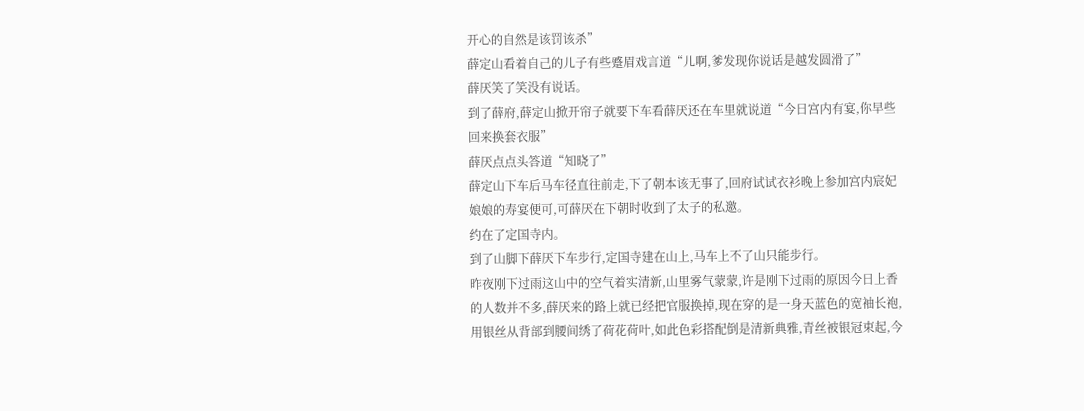开心的自然是该罚该杀”
薛定山看着自己的儿子有些蹙眉戏言道“儿啊,爹发现你说话是越发圆滑了”
薛厌笑了笑没有说话。
到了薛府,薛定山掀开帘子就要下车看薛厌还在车里就说道“今日宫内有宴,你早些回来换套衣服”
薛厌点点头答道“知晓了”
薛定山下车后马车径直往前走,下了朝本该无事了,回府试试衣衫晚上参加宫内宸妃娘娘的寿宴便可,可薛厌在下朝时收到了太子的私邀。
约在了定国寺内。
到了山脚下薛厌下车步行,定国寺建在山上,马车上不了山只能步行。
昨夜刚下过雨这山中的空气着实清新,山里雾气蒙蒙,许是刚下过雨的原因今日上香的人数并不多,薛厌来的路上就已经把官服换掉,现在穿的是一身天蓝色的宽袖长袍,用银丝从背部到腰间绣了荷花荷叶,如此色彩搭配倒是清新典雅,青丝被银冠束起,今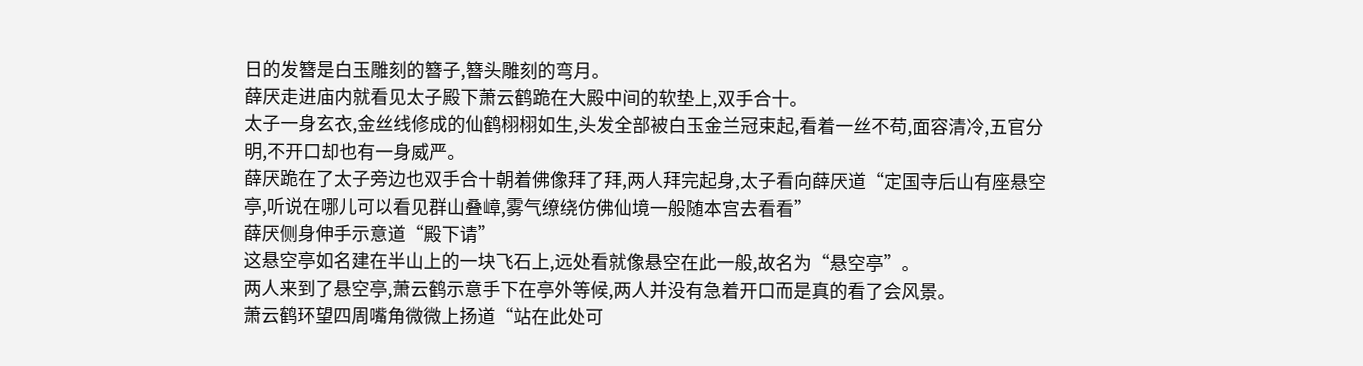日的发簪是白玉雕刻的簪子,簪头雕刻的弯月。
薛厌走进庙内就看见太子殿下萧云鹤跪在大殿中间的软垫上,双手合十。
太子一身玄衣,金丝线修成的仙鹤栩栩如生,头发全部被白玉金兰冠束起,看着一丝不苟,面容清冷,五官分明,不开口却也有一身威严。
薛厌跪在了太子旁边也双手合十朝着佛像拜了拜,两人拜完起身,太子看向薛厌道“定国寺后山有座悬空亭,听说在哪儿可以看见群山叠嶂,雾气缭绕仿佛仙境一般随本宫去看看”
薛厌侧身伸手示意道“殿下请”
这悬空亭如名建在半山上的一块飞石上,远处看就像悬空在此一般,故名为“悬空亭”。
两人来到了悬空亭,萧云鹤示意手下在亭外等候,两人并没有急着开口而是真的看了会风景。
萧云鹤环望四周嘴角微微上扬道“站在此处可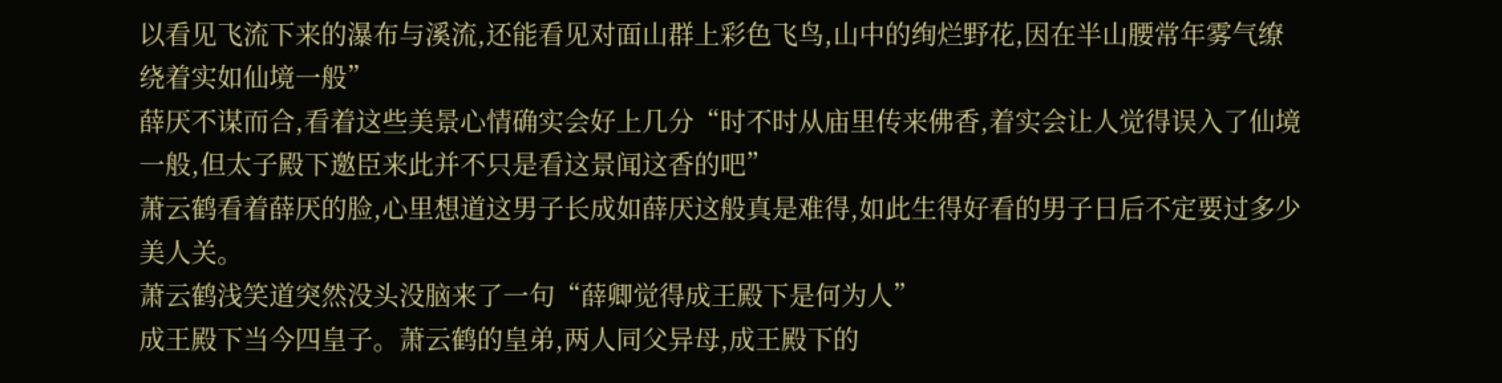以看见飞流下来的瀑布与溪流,还能看见对面山群上彩色飞鸟,山中的绚烂野花,因在半山腰常年雾气缭绕着实如仙境一般”
薛厌不谋而合,看着这些美景心情确实会好上几分“时不时从庙里传来佛香,着实会让人觉得误入了仙境一般,但太子殿下邀臣来此并不只是看这景闻这香的吧”
萧云鹤看着薛厌的脸,心里想道这男子长成如薛厌这般真是难得,如此生得好看的男子日后不定要过多少美人关。
萧云鹤浅笑道突然没头没脑来了一句“薛卿觉得成王殿下是何为人”
成王殿下当今四皇子。萧云鹤的皇弟,两人同父异母,成王殿下的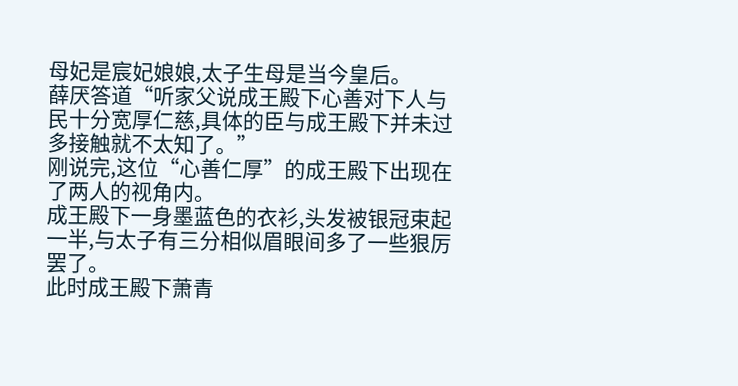母妃是宸妃娘娘,太子生母是当今皇后。
薛厌答道“听家父说成王殿下心善对下人与民十分宽厚仁慈,具体的臣与成王殿下并未过多接触就不太知了。”
刚说完,这位“心善仁厚”的成王殿下出现在了两人的视角内。
成王殿下一身墨蓝色的衣衫,头发被银冠束起一半,与太子有三分相似眉眼间多了一些狠厉罢了。
此时成王殿下萧青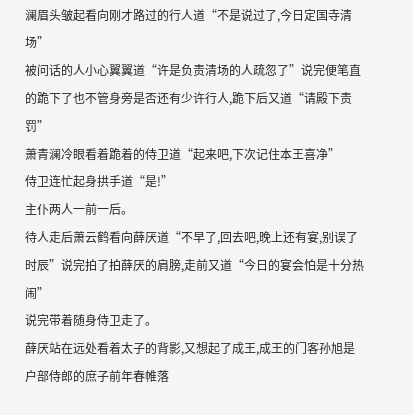澜眉头皱起看向刚才路过的行人道“不是说过了,今日定国寺清场”
被问话的人小心翼翼道“许是负责清场的人疏忽了”说完便笔直的跪下了也不管身旁是否还有少许行人,跪下后又道“请殿下责罚”
萧青澜冷眼看着跪着的侍卫道“起来吧,下次记住本王喜净”
侍卫连忙起身拱手道“是!”
主仆两人一前一后。
待人走后萧云鹤看向薛厌道“不早了,回去吧,晚上还有宴,别误了时辰”说完拍了拍薛厌的肩膀,走前又道“今日的宴会怕是十分热闹”
说完带着随身侍卫走了。
薛厌站在远处看着太子的背影,又想起了成王,成王的门客孙旭是户部侍郎的庶子前年春帷落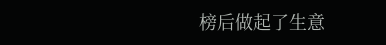榜后做起了生意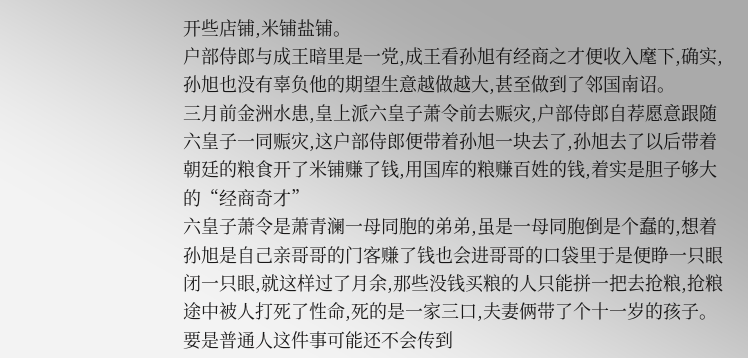开些店铺,米铺盐铺。
户部侍郎与成王暗里是一党,成王看孙旭有经商之才便收入麾下,确实,孙旭也没有辜负他的期望生意越做越大,甚至做到了邻国南诏。
三月前金洲水患,皇上派六皇子萧令前去赈灾,户部侍郎自荐愿意跟随六皇子一同赈灾,这户部侍郎便带着孙旭一块去了,孙旭去了以后带着朝廷的粮食开了米铺赚了钱,用国库的粮赚百姓的钱,着实是胆子够大的“经商奇才”
六皇子萧令是萧青澜一母同胞的弟弟,虽是一母同胞倒是个蠢的,想着孙旭是自己亲哥哥的门客赚了钱也会进哥哥的口袋里于是便睁一只眼闭一只眼,就这样过了月余,那些没钱买粮的人只能拼一把去抢粮,抢粮途中被人打死了性命,死的是一家三口,夫妻俩带了个十一岁的孩子。
要是普通人这件事可能还不会传到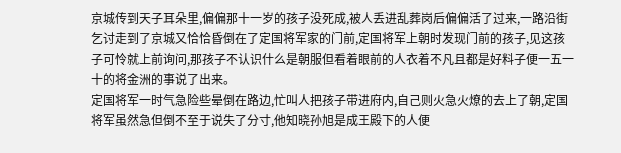京城传到天子耳朵里,偏偏那十一岁的孩子没死成,被人丢进乱葬岗后偏偏活了过来,一路沿街乞讨走到了京城又恰恰昏倒在了定国将军家的门前,定国将军上朝时发现门前的孩子,见这孩子可怜就上前询问,那孩子不认识什么是朝服但看着眼前的人衣着不凡且都是好料子便一五一十的将金洲的事说了出来。
定国将军一时气急险些晕倒在路边,忙叫人把孩子带进府内,自己则火急火燎的去上了朝,定国将军虽然急但倒不至于说失了分寸,他知晓孙旭是成王殿下的人便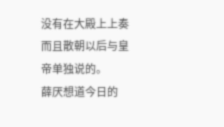没有在大殿上上奏而且散朝以后与皇帝单独说的。
薛厌想道今日的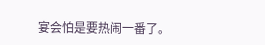宴会怕是要热闹一番了。